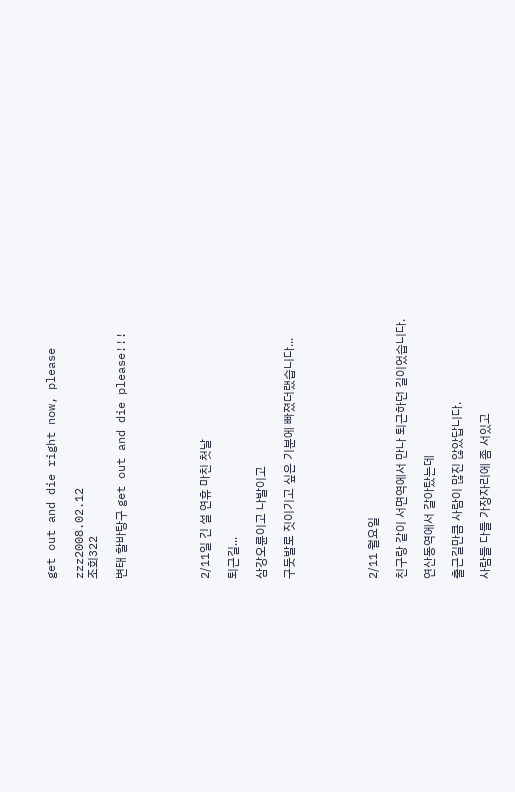get out and die right now, please

zzz2008.02.12
조회322

변태 할바탕구 get out and die please!!!





2/11일 긴 설 연휴 마친 첫날

퇴근길...

삼강오륜이고 나발이고

구둣발로 짓이기고 싶은 기분에 빠졌더랬습니다...





2/11 월요일

친구랑 같이 서면역에서 만나 퇴근하던 길이었습니다.

연산동역에서 갈아탔는데

출근길만큼 사람이 많진 않았답니다.

사람들 다들 가장자리에 좀 서있고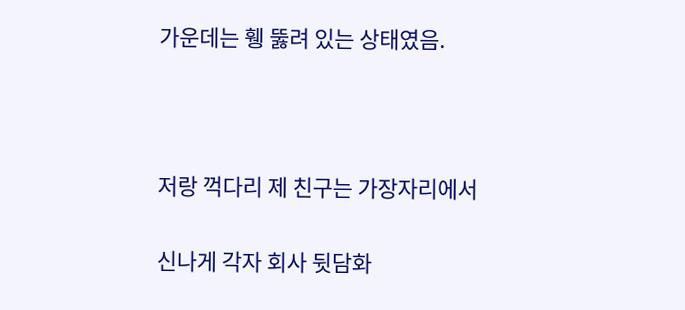가운데는 휑 뚫려 있는 상태였음.



저랑 꺽다리 제 친구는 가장자리에서

신나게 각자 회사 뒷담화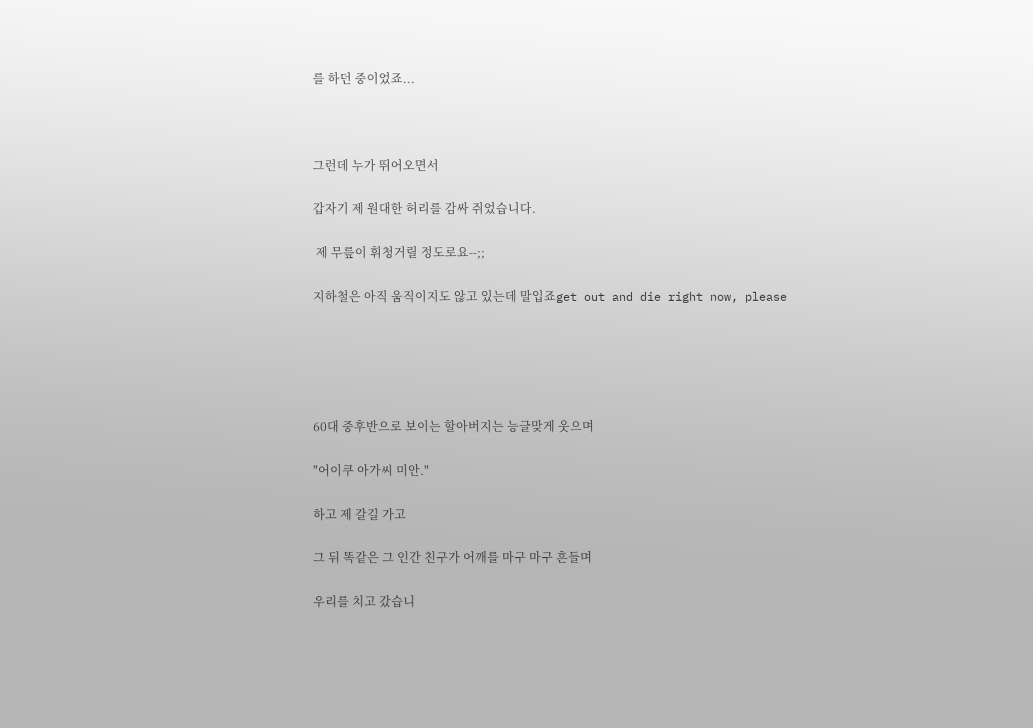를 하던 중이었죠...



그런데 누가 뛰어오면서

갑자기 제 원대한 허리를 감싸 쥐었습니다.

 제 무릎이 휘청거릴 정도로요--;;

지하철은 아직 움직이지도 않고 있는데 말입죠get out and die right now, please





60대 중후반으로 보이는 할아버지는 능글맞게 웃으며

"어이쿠 아가씨 미안."

하고 제 갈길 가고

그 뒤 똑같은 그 인간 친구가 어깨를 마구 마구 흔들며

우리를 치고 갔습니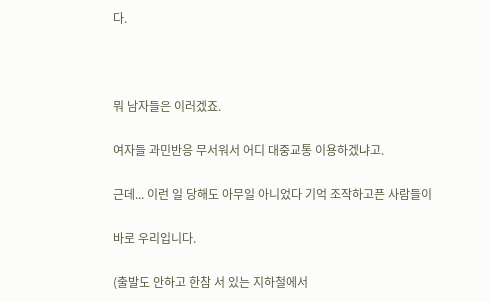다.



뭐 남자들은 이러겠죠.

여자들 과민반응 무서워서 어디 대중교통 이용하겠냐고.

근데... 이런 일 당해도 아무일 아니었다 기억 조작하고픈 사람들이

바로 우리입니다.

(출발도 안하고 한참 서 있는 지하철에서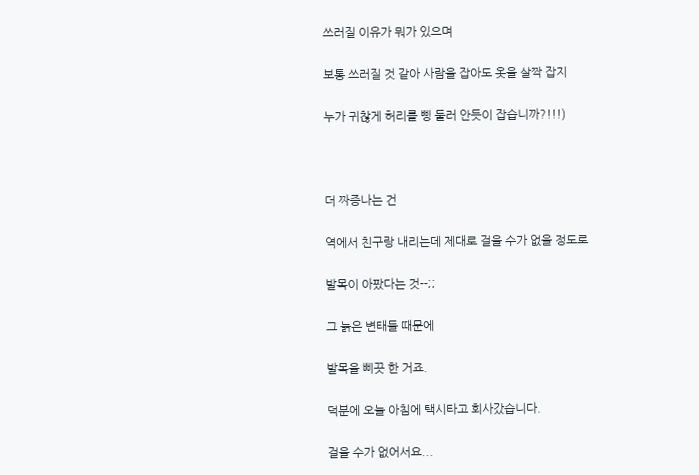쓰러질 이유가 뭐가 있으며

보통 쓰러질 것 같아 사람을 잡아도 옷을 살짝 잡지

누가 귀찮게 허리를 삥 둘러 안듯이 잡습니까?!!!)



더 짜증나는 건

역에서 친구랑 내리는데 제대로 걸을 수가 없을 정도로

발목이 아팠다는 것--;;

그 늙은 변태들 때문에

발목을 삐끗 한 거죠.

덕분에 오늘 아침에 택시타고 회사갔습니다.

걸을 수가 없어서요...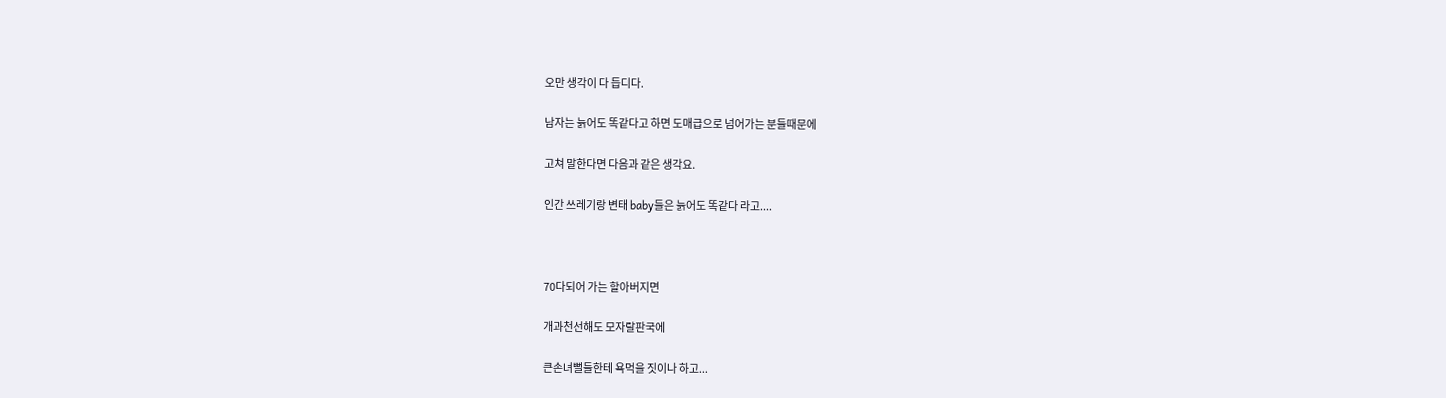오만 생각이 다 듭디다.

남자는 늙어도 똑같다고 하면 도매급으로 넘어가는 분들때문에

고쳐 말한다면 다음과 같은 생각요.

인간 쓰레기랑 변태 baby들은 늙어도 똑같다 라고....



70다되어 가는 할아버지면

개과천선해도 모자랄판국에

큰손녀뻘들한테 욕먹을 짓이나 하고...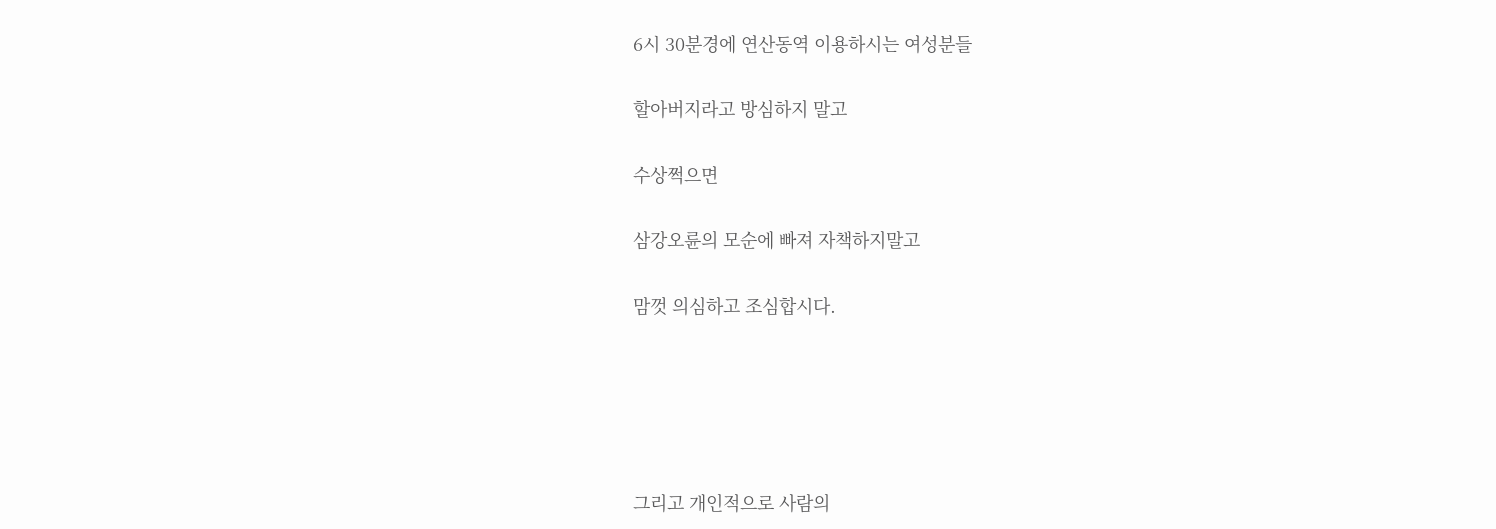6시 30분경에 연산동역 이용하시는 여성분들

할아버지라고 방심하지 말고

수상쩍으면

삼강오륜의 모순에 빠져 자책하지말고

맘껏 의심하고 조심합시다.





그리고 개인적으로 사람의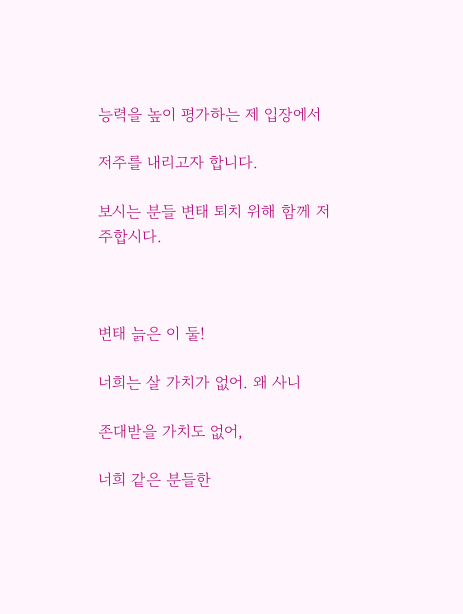능력을 높이 평가하는 제 입장에서

저주를 내리고자 합니다.

보시는 분들 변태 퇴치 위해 함께 저주합시다.



변태 늙은 이 둘!

너희는 살 가치가 없어. 왜 사니

존대받을 가치도 없어,

너희 같은 분들한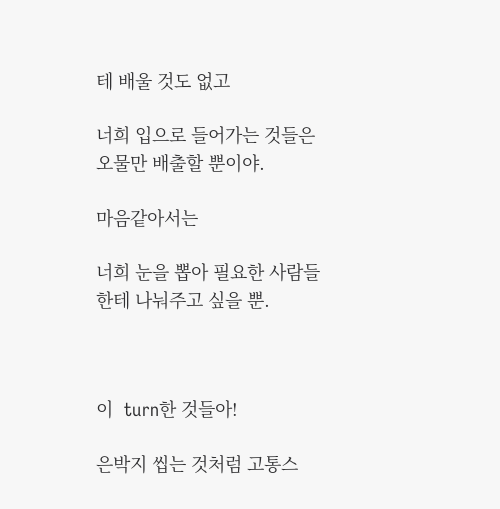테 배울 것도 없고

너희 입으로 들어가는 것들은 오물만 배출할 뿐이야.

마음같아서는

너희 눈을 뽑아 필요한 사람들한테 나눠주고 싶을 뿐.



이  turn한 것들아!

은박지 씹는 것처럼 고통스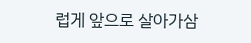럽게 앞으로 살아가삼